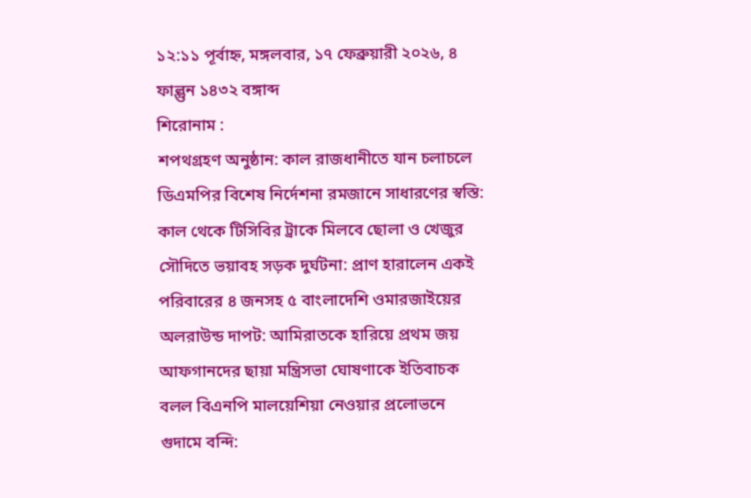১২:১১ পূর্বাহ্ন, মঙ্গলবার, ১৭ ফেব্রুয়ারী ২০২৬, ৪ ফাল্গুন ১৪৩২ বঙ্গাব্দ
শিরোনাম :
শপথগ্রহণ অনুষ্ঠান: কাল রাজধানীতে যান চলাচলে ডিএমপির বিশেষ নির্দেশনা রমজানে সাধারণের স্বস্তি: কাল থেকে টিসিবির ট্রাকে মিলবে ছোলা ও খেজুর সৌদিতে ভয়াবহ সড়ক দুর্ঘটনা: প্রাণ হারালেন একই পরিবারের ৪ জনসহ ৫ বাংলাদেশি ওমারজাইয়ের অলরাউন্ড দাপট: আমিরাতকে হারিয়ে প্রথম জয় আফগানদের ছায়া মন্ত্রিসভা ঘোষণাকে ইতিবাচক বলল বিএনপি মালয়েশিয়া নেওয়ার প্রলোভনে গুদামে বন্দি: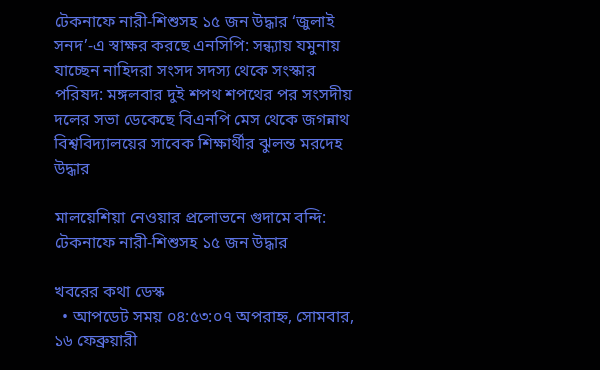টেকনাফে নারী-শিশুসহ ১৫ জন উদ্ধার ‘জুলাই সনদ’-এ স্বাক্ষর করছে এনসিপি: সন্ধ্যায় যমুনায় যাচ্ছেন নাহিদরা সংসদ সদস্য থেকে সংস্কার পরিষদ: মঙ্গলবার দুই শপথ শপথের পর সংসদীয় দলের সভা ডেকেছে বিএনপি মেস থেকে জগন্নাথ বিশ্ববিদ্যালয়ের সাবেক শিক্ষার্থীর ঝুলন্ত মরদেহ উদ্ধার

মালয়েশিয়া নেওয়ার প্রলোভনে গুদামে বন্দি: টেকনাফে নারী-শিশুসহ ১৫ জন উদ্ধার

খবরের কথা ডেস্ক
  • আপডেট সময় ০৪:৫৩:০৭ অপরাহ্ন, সোমবার, ১৬ ফেব্রুয়ারী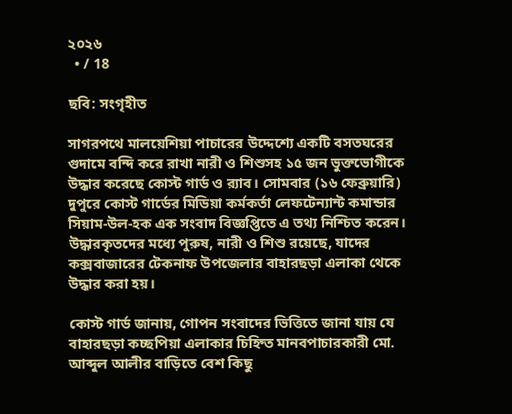২০২৬
  • / 18

ছবি: সংগৃহীত

সাগরপথে মালয়েশিয়া পাচারের উদ্দেশ্যে একটি বসতঘরের গুদামে বন্দি করে রাখা নারী ও শিশুসহ ১৫ জন ভুক্তভোগীকে উদ্ধার করেছে কোস্ট গার্ড ও র‍্যাব। সোমবার (১৬ ফেব্রুয়ারি) দুপুরে কোস্ট গার্ডের মিডিয়া কর্মকর্তা লেফটেন্যান্ট কমান্ডার সিয়াম-উল-হক এক সংবাদ বিজ্ঞপ্তিতে এ তথ্য নিশ্চিত করেন।
উদ্ধারকৃতদের মধ্যে পুরুষ, নারী ও শিশু রয়েছে, যাদের কক্সবাজারের টেকনাফ উপজেলার বাহারছড়া এলাকা থেকে উদ্ধার করা হয়।

কোস্ট গার্ড জানায়, গোপন সংবাদের ভিত্তিতে জানা যায় যে বাহারছড়া কচ্ছপিয়া এলাকার চিহ্নিত মানবপাচারকারী মো. আব্দুল আলীর বাড়িতে বেশ কিছু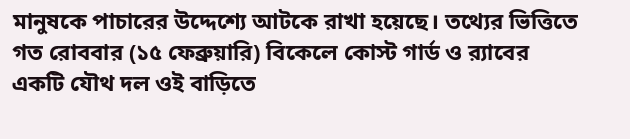মানুষকে পাচারের উদ্দেশ্যে আটকে রাখা হয়েছে। তথ্যের ভিত্তিতে গত রোববার (১৫ ফেব্রুয়ারি) বিকেলে কোস্ট গার্ড ও র‍্যাবের একটি যৌথ দল ওই বাড়িতে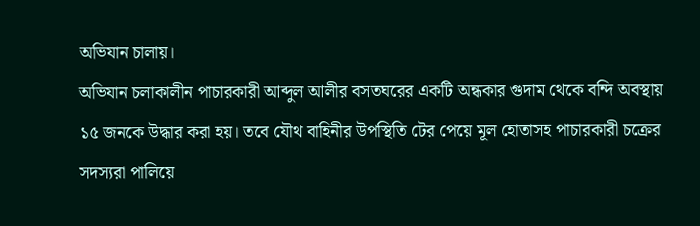অভিযান চালায়।
অভিযান চলাকালীন পাচারকারী আব্দুল আলীর বসতঘরের একটি অন্ধকার গুদাম থেকে বন্দি অবস্থায় ১৫ জনকে উদ্ধার করা হয়। তবে যৌথ বাহিনীর উপস্থিতি টের পেয়ে মূল হোতাসহ পাচারকারী চক্রের সদস্যরা পালিয়ে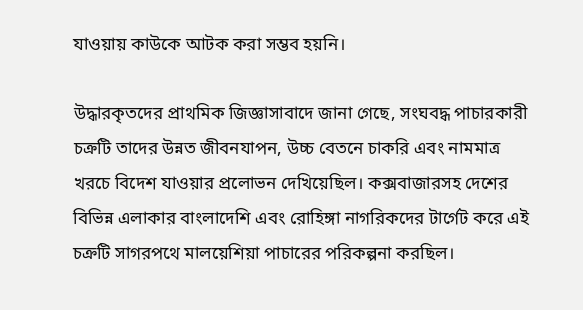যাওয়ায় কাউকে আটক করা সম্ভব হয়নি।

উদ্ধারকৃতদের প্রাথমিক জিজ্ঞাসাবাদে জানা গেছে, সংঘবদ্ধ পাচারকারী চক্রটি তাদের উন্নত জীবনযাপন, উচ্চ বেতনে চাকরি এবং নামমাত্র খরচে বিদেশ যাওয়ার প্রলোভন দেখিয়েছিল। কক্সবাজারসহ দেশের বিভিন্ন এলাকার বাংলাদেশি এবং রোহিঙ্গা নাগরিকদের টার্গেট করে এই চক্রটি সাগরপথে মালয়েশিয়া পাচারের পরিকল্পনা করছিল।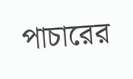পাচারের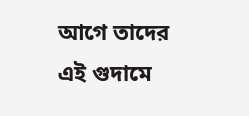আগে তাদের এই গুদামে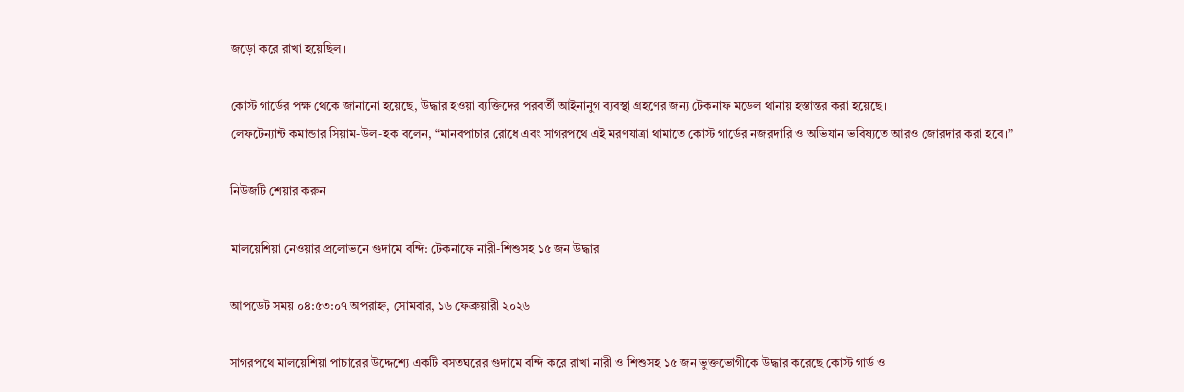জড়ো করে রাখা হয়েছিল।

কোস্ট গার্ডের পক্ষ থেকে জানানো হয়েছে, উদ্ধার হওয়া ব্যক্তিদের পরবর্তী আইনানুগ ব্যবস্থা গ্রহণের জন্য টেকনাফ মডেল থানায় হস্তান্তর করা হয়েছে।
লেফটেন্যান্ট কমান্ডার সিয়াম-উল-হক বলেন, “মানবপাচার রোধে এবং সাগরপথে এই মরণযাত্রা থামাতে কোস্ট গার্ডের নজরদারি ও অভিযান ভবিষ্যতে আরও জোরদার করা হবে।”

নিউজটি শেয়ার করুন

মালয়েশিয়া নেওয়ার প্রলোভনে গুদামে বন্দি: টেকনাফে নারী-শিশুসহ ১৫ জন উদ্ধার

আপডেট সময় ০৪:৫৩:০৭ অপরাহ্ন, সোমবার, ১৬ ফেব্রুয়ারী ২০২৬

সাগরপথে মালয়েশিয়া পাচারের উদ্দেশ্যে একটি বসতঘরের গুদামে বন্দি করে রাখা নারী ও শিশুসহ ১৫ জন ভুক্তভোগীকে উদ্ধার করেছে কোস্ট গার্ড ও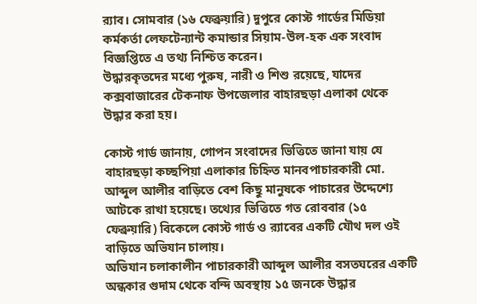র‍্যাব। সোমবার (১৬ ফেব্রুয়ারি) দুপুরে কোস্ট গার্ডের মিডিয়া কর্মকর্তা লেফটেন্যান্ট কমান্ডার সিয়াম-উল-হক এক সংবাদ বিজ্ঞপ্তিতে এ তথ্য নিশ্চিত করেন।
উদ্ধারকৃতদের মধ্যে পুরুষ, নারী ও শিশু রয়েছে, যাদের কক্সবাজারের টেকনাফ উপজেলার বাহারছড়া এলাকা থেকে উদ্ধার করা হয়।

কোস্ট গার্ড জানায়, গোপন সংবাদের ভিত্তিতে জানা যায় যে বাহারছড়া কচ্ছপিয়া এলাকার চিহ্নিত মানবপাচারকারী মো. আব্দুল আলীর বাড়িতে বেশ কিছু মানুষকে পাচারের উদ্দেশ্যে আটকে রাখা হয়েছে। তথ্যের ভিত্তিতে গত রোববার (১৫ ফেব্রুয়ারি) বিকেলে কোস্ট গার্ড ও র‍্যাবের একটি যৌথ দল ওই বাড়িতে অভিযান চালায়।
অভিযান চলাকালীন পাচারকারী আব্দুল আলীর বসতঘরের একটি অন্ধকার গুদাম থেকে বন্দি অবস্থায় ১৫ জনকে উদ্ধার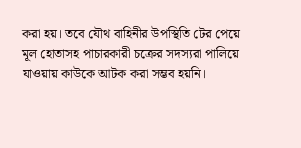করা হয়। তবে যৌথ বাহিনীর উপস্থিতি টের পেয়ে মূল হোতাসহ পাচারকারী চক্রের সদস্যরা পালিয়ে যাওয়ায় কাউকে আটক করা সম্ভব হয়নি।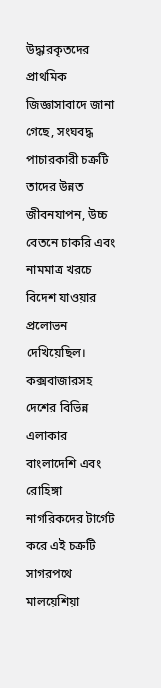উদ্ধারকৃতদের প্রাথমিক জিজ্ঞাসাবাদে জানা গেছে, সংঘবদ্ধ পাচারকারী চক্রটি তাদের উন্নত জীবনযাপন, উচ্চ বেতনে চাকরি এবং নামমাত্র খরচে বিদেশ যাওয়ার প্রলোভন দেখিয়েছিল। কক্সবাজারসহ দেশের বিভিন্ন এলাকার বাংলাদেশি এবং রোহিঙ্গা নাগরিকদের টার্গেট করে এই চক্রটি সাগরপথে মালয়েশিয়া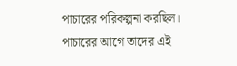পাচারের পরিকল্পনা করছিল। পাচারের আগে তাদের এই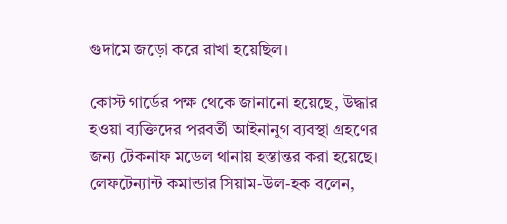গুদামে জড়ো করে রাখা হয়েছিল।

কোস্ট গার্ডের পক্ষ থেকে জানানো হয়েছে, উদ্ধার হওয়া ব্যক্তিদের পরবর্তী আইনানুগ ব্যবস্থা গ্রহণের জন্য টেকনাফ মডেল থানায় হস্তান্তর করা হয়েছে।
লেফটেন্যান্ট কমান্ডার সিয়াম-উল-হক বলেন,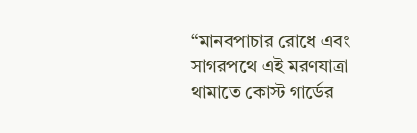“মানবপাচার রোধে এবং সাগরপথে এই মরণযাত্রা থামাতে কোস্ট গার্ডের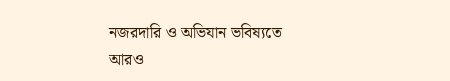নজরদারি ও অভিযান ভবিষ্যতে আরও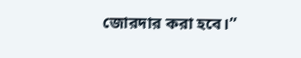জোরদার করা হবে।”